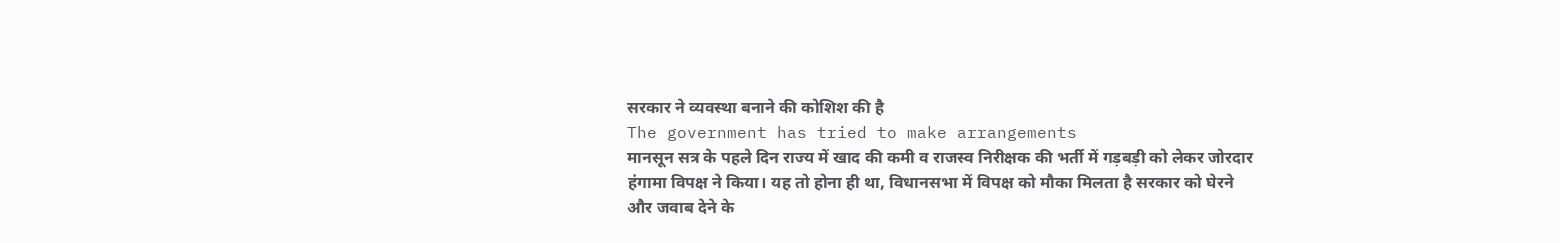सरकार ने व्यवस्था बनाने की कोशिश की है
The government has tried to make arrangements
मानसून सत्र के पहले दिन राज्य में खाद की कमी व राजस्व निरीक्षक की भर्ती में गड़बड़ी को लेकर जोरदार हंगामा विपक्ष ने किया। यह तो होना ही था, विधानसभा में विपक्ष को मौका मिलता है सरकार को घेरने और जवाब देने के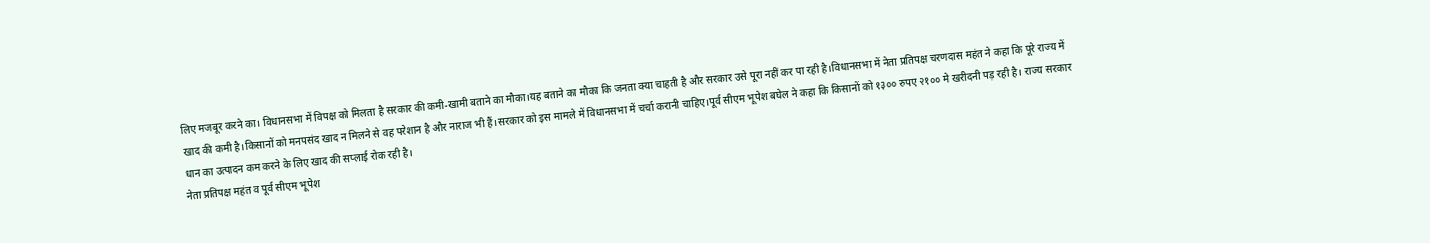लिए मजबूर करने का। विधानसभा में विपक्ष को मिलता है सरकार की कमी-खामी बताने का मौका।यह बताने का मौका कि जनता क्या चाहती है और सरकार उसे पूरा नहीं कर पा रही है।विधानसभा में नेता प्रतिपक्ष चरणदास महंत ने कहा कि पूरे राज्य में खाद की कमी है।किसानों को मनपसंद खाद न मिलने से वह परेशान है और नाराज भी हैं।सरकार को इस मामले में विधानसभा में चर्चा करानी चाहिए।पूर्व सीएम भूपेश बघेल ने कहा कि किसानों को १३०० रुपए २१०० मे खरीदनी पड़ रही है। राज्य सरकार धान का उत्पादन कम करने के लिए खाद की सप्लाई रोक रही है।
नेता प्रतिपक्ष महंत व पूर्व सीएम भूपेश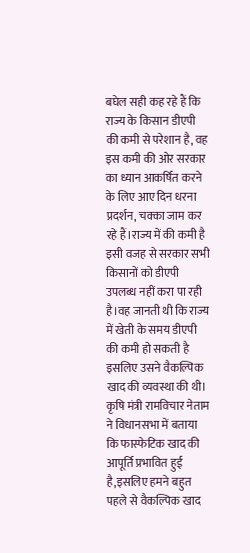बघेल सही कह रहे हैं कि राज्य के किसान डीएपी की कमी से परेशान है, वह इस कमी की ओर सरकार का ध्यान आकर्षित करने के लिए आए दिन धरना प्रदर्शन, चक्का जाम कर रहे हैं।राज्य में की कमी है इसी वजह से सरकार सभी किसानों को डीएपी उपलब्ध नहीं करा पा रही है।वह जानती थी कि राज्य में खेती के समय डीएपी की कमी हो सकती है इसलिए उसने वैकल्पिक खाद की व्यवस्था की थी। कृषि मंत्री रामविचार नेताम ने विधानसभा में बताया कि फास्फेटिक खाद की आपूर्ति प्रभावित हुई है,इसलिए हमने बहुत पहले से वैकल्पिक खाद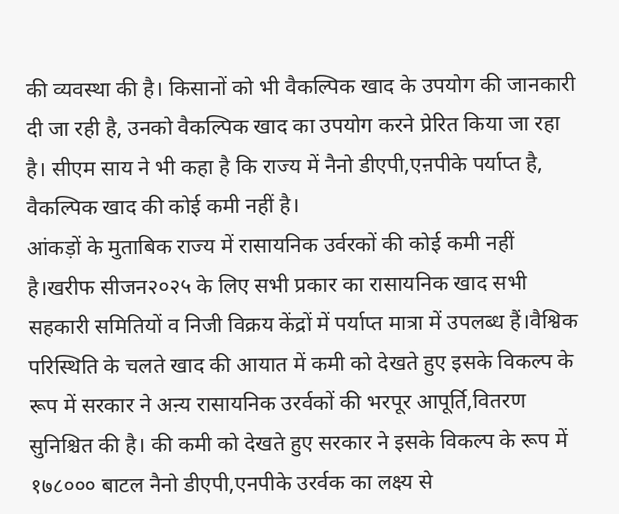की व्यवस्था की है। किसानों को भी वैकल्पिक खाद के उपयोग की जानकारी दी जा रही है, उनको वैकल्पिक खाद का उपयोग करने प्रेरित किया जा रहा है। सीएम साय ने भी कहा है कि राज्य में नैनो डीएपी,एऩपीके पर्याप्त है, वैकल्पिक खाद की कोई कमी नहीं है।
आंकड़ों के मुताबिक राज्य में रासायनिक उर्वरकों की कोई कमी नहीं है।खरीफ सीजन२०२५ के लिए सभी प्रकार का रासायनिक खाद सभी सहकारी समितियों व निजी विक्रय केंद्रों में पर्याप्त मात्रा में उपलब्ध हैं।वैश्विक परिस्थिति के चलते खाद की आयात में कमी को देखते हुए इसके विकल्प के रूप में सरकार ने अऩ्य रासायनिक उरर्वकों की भरपूर आपूर्ति,वितरण सुनिश्चित की है। की कमी को देखते हुए सरकार ने इसके विकल्प के रूप में १७८००० बाटल नैनो डीएपी,एनपीके उरर्वक का लक्ष्य से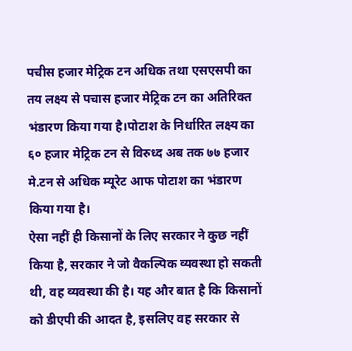पचीस हजार मेट्रिक टन अधिक तथा एसएसपी का तय लक्ष्य से पचास हजार मेट्रिक टन का अतिरिक्त भंडारण किया गया है।पोटाश के निर्धारित लक्ष्य का ६० हजार मेट्रिक टन से विरुध्द अब तक ७७ हजार मे.टन से अधिक म्यूरेट आफ पोटाश का भंडारण किया गया है।
ऐसा नहीं ही किसानों के लिए सरकार ने कुछ नहीं किया है, सरकार ने जो वैकल्पिक व्यवस्था हो सकती थी, वह व्यवस्था की है। यह और बात है कि किसानों को डीएपी की आदत है, इसलिए वह सरकार से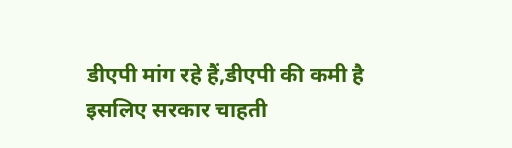डीएपी मांग रहे हैं,डीएपी की कमी है इसलिए सरकार चाहती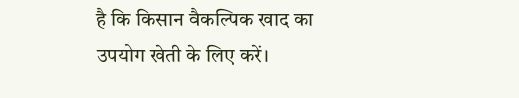है कि किसान वैकल्पिक खाद का उपयोग खेती के लिए करें।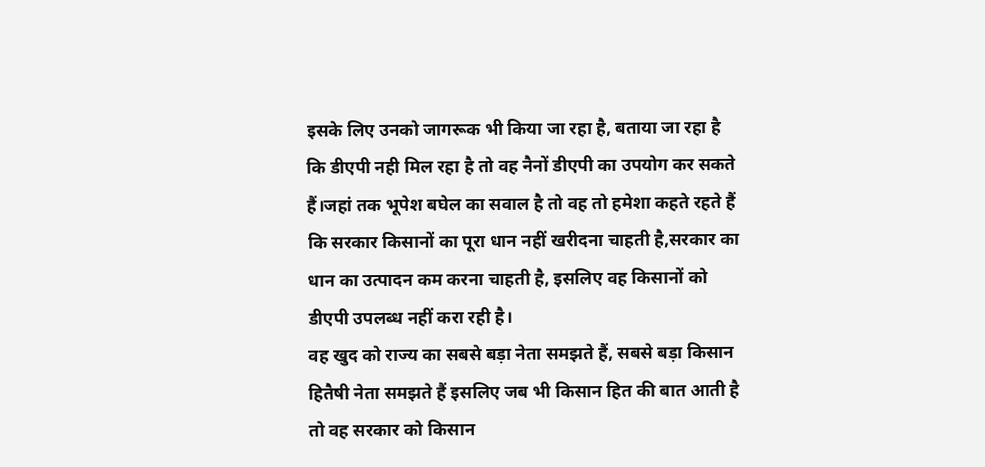इसके लिए उनको जागरूक भी किया जा रहा है, बताया जा रहा है कि डीएपी नही मिल रहा है तो वह नैनों डीएपी का उपयोग कर सकते हैं।जहां तक भूपेश बघेल का सवाल है तो वह तो हमेशा कहते रहते हैं कि सरकार किसानों का पूरा धान नहीं खरीदना चाहती है,सरकार का धान का उत्पादन कम करना चाहती है, इसलिए वह किसानों को डीएपी उपलब्ध नहीं करा रही है।
वह खुद को राज्य का सबसे बड़ा नेता समझते हैं, सबसे बड़ा किसान हितैषी नेता समझते हैं इसलिए जब भी किसान हित की बात आती है तो वह सरकार को किसान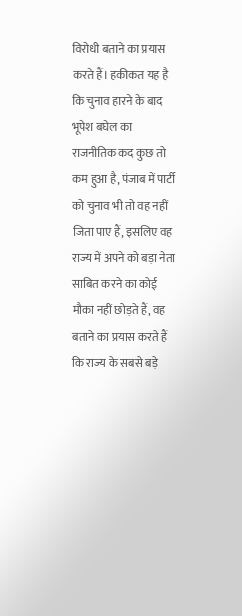विरोधी बताने का प्रयास करते हैं। हकीकत यह है कि चुनाव हारने के बाद भूपेश बघेल का राजनीतिक कद कुछ तो कम हुआ है, पंजाब में पार्टी को चुनाव भी तो वह नहीं जिता पाए हैं, इसलिए वह राज्य में अपने को बड़ा नेता साबित करने का कोई मौका नहीं छोड़ते हैं, वह बताने का प्रयास करते हैं कि राज्य के सबसे बड़े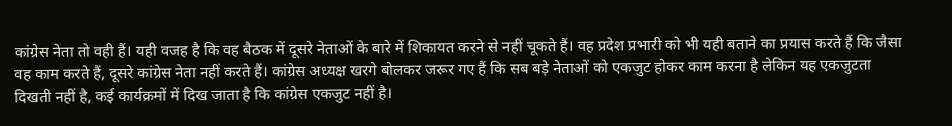कांग्रेस नेता तो वही हैं। यही वजह है कि वह बैठक में दूसरे नेताओं के बारे में शिकायत करने से नहीं चूकते हैं। वह प्रदेश प्रभारी को भी यही बताने का प्रयास करते हैं कि जैसा वह काम करते हैं, दूसरे कांग्रेस नेता नहीं करते हैं। कांग्रेस अध्यक्ष खरगे बोलकर जरूर गए हैं कि सब बड़े नेताओं को एकजुट होकर काम करना है लेकिन यह एकजुटता दिखती नहीं है, कई कार्यक्रमों में दिख जाता है कि कांग्रेस एकजुट नहीं है।